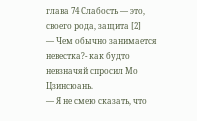глава 74 Слабость — это, своего рода, защита [2]
— Чем обычно занимается невестка?- как будто невзначяй спросил Мо Цзинсюань.
— Я не смею сказать, что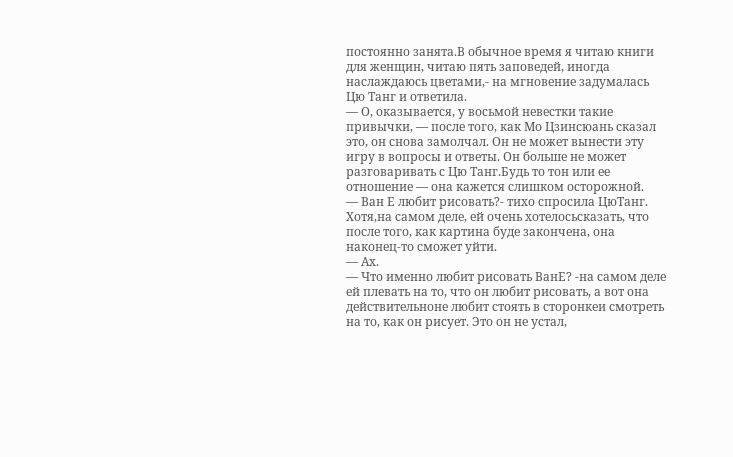постоянно занята.В обычное время я читаю книги для женщин, читаю пять заповедей, иногда наслаждаюсь цветами,- на мгновение задумалась Цю Танг и ответила.
— О, оказывается, у восьмой невестки такие привычки, — после того, как Мо Цзинсюань сказал это, он снова замолчал. Он не может вынести эту игру в вопросы и ответы. Он больше не может разговаривать с Цю Танг.Будь то тон или ее отношение — она кажется слишком осторожной.
— Ван Е любит рисовать?- тихо спросила ЦюТанг. Хотя,на самом деле, ей очень хотелосьсказать, что после того, как картина буде закончена, она наконец-то сможет уйти.
— Ах.
— Что именно любит рисовать ВанЕ? -на самом деле ей плевать на то, что он любит рисовать, а вот она действительноне любит стоять в сторонкеи смотреть на то, как он рисует. Это он не устал,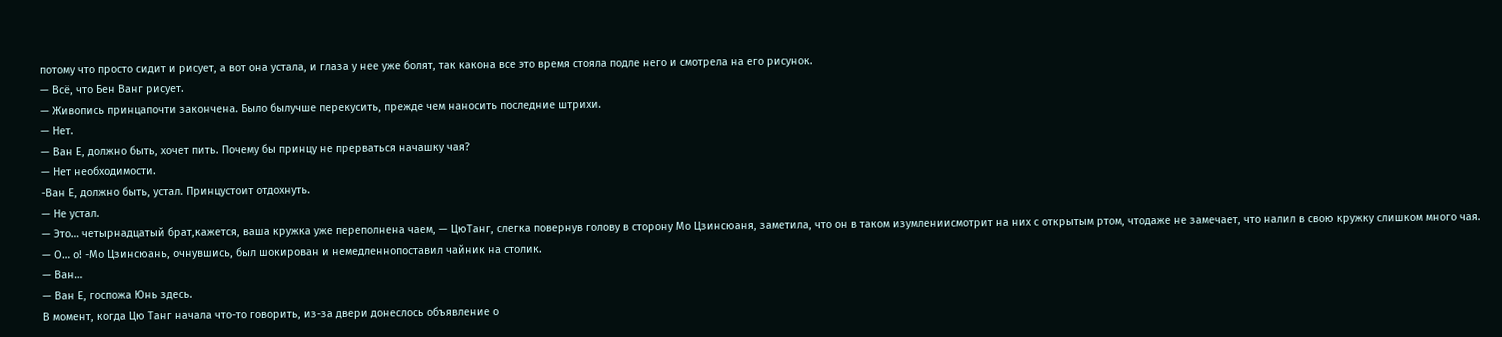потому что просто сидит и рисует, а вот она устала, и глаза у нее уже болят, так какона все это время стояла подле него и смотрела на его рисунок.
— Всё, что Бен Ванг рисует.
— Живопись принцапочти закончена. Было былучше перекусить, прежде чем наносить последние штрихи.
— Нет.
— Ван Е, должно быть, хочет пить. Почему бы принцу не прерваться начашку чая?
— Нет необходимости.
-Ван Е, должно быть, устал. Принцустоит отдохнуть.
— Не устал.
— Это… четырнадцатый брат,кажется, ваша кружка уже переполнена чаем, — ЦюТанг, слегка повернув голову в сторону Мо Цзинсюаня, заметила, что он в таком изумлениисмотрит на них с открытым ртом, чтодаже не замечает, что налил в свою кружку слишком много чая.
— О… о! -Мо Цзинсюань, очнувшись, был шокирован и немедленнопоставил чайник на столик.
— Ван…
— Ван Е, госпожа Юнь здесь.
В момент, когда Цю Танг начала что-то говорить, из-за двери донеслось объявление о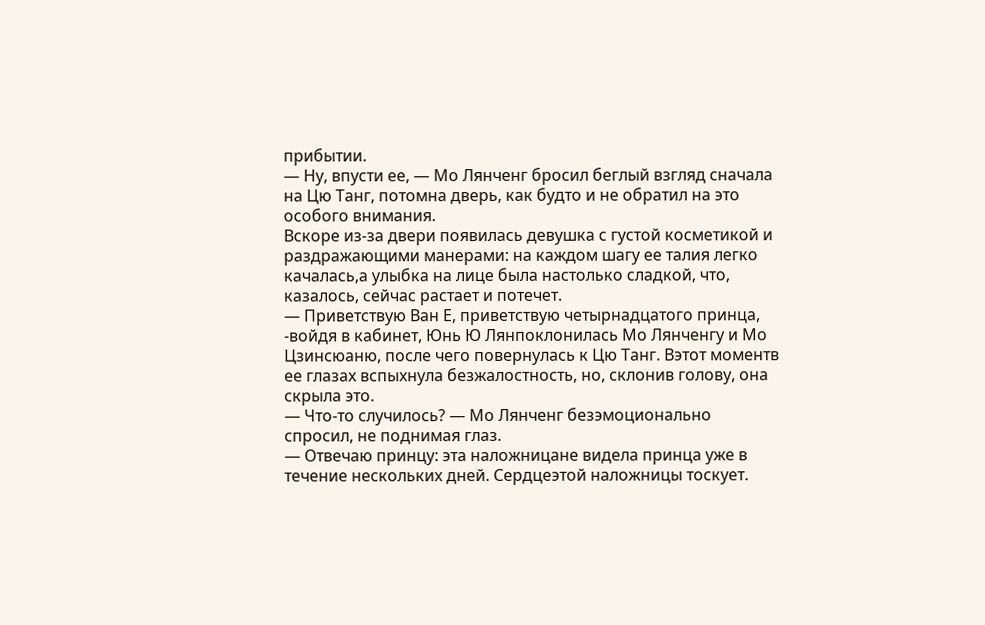прибытии.
— Ну, впусти ее, — Мо Лянченг бросил беглый взгляд сначала на Цю Танг, потомна дверь, как будто и не обратил на это особого внимания.
Вскоре из-за двери появилась девушка с густой косметикой и раздражающими манерами: на каждом шагу ее талия легко качалась,а улыбка на лице была настолько сладкой, что, казалось, сейчас растает и потечет.
— Приветствую Ван Е, приветствую четырнадцатого принца, -войдя в кабинет, Юнь Ю Лянпоклонилась Мо Лянченгу и Мо Цзинсюаню, после чего повернулась к Цю Танг. Вэтот моментв ее глазах вспыхнула безжалостность, но, склонив голову, она скрыла это.
— Что-то случилось? — Мо Лянченг безэмоционально спросил, не поднимая глаз.
— Отвечаю принцу: эта наложницане видела принца уже в течение нескольких дней. Сердцеэтой наложницы тоскует.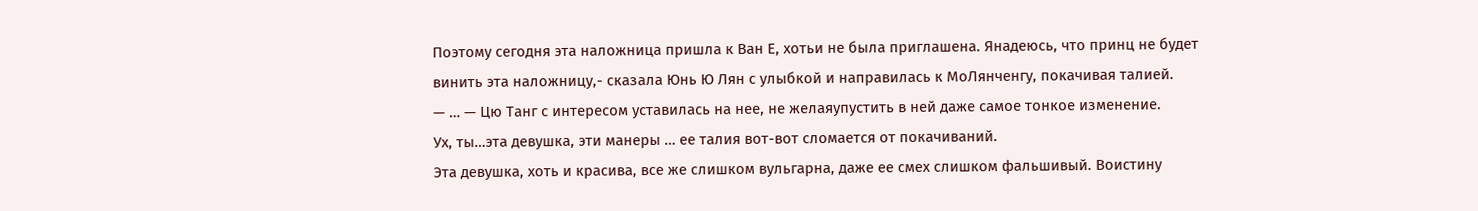Поэтому сегодня эта наложница пришла к Ван Е, хотьи не была приглашена. Янадеюсь, что принц не будет винить эта наложницу,- сказала Юнь Ю Лян с улыбкой и направилась к МоЛянченгу, покачивая талией.
— … — Цю Танг с интересом уставилась на нее, не желаяупустить в ней даже самое тонкое изменение.
Ух, ты…эта девушка, эти манеры … ее талия вот-вот сломается от покачиваний.
Эта девушка, хоть и красива, все же слишком вульгарна, даже ее смех слишком фальшивый. Воистину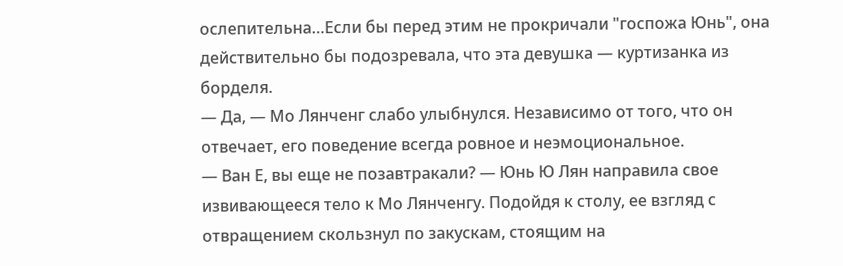ослепительна…Если бы перед этим не прокричали "госпожа Юнь", она действительно бы подозревала, что эта девушка — куртизанка из борделя.
— Да, — Мо Лянченг слабо улыбнулся. Независимо от того, что он отвечает, его поведение всегда ровное и неэмоциональное.
— Ван Е, вы еще не позавтракали? — Юнь Ю Лян направила свое извивающееся тело к Мо Лянченгу. Подойдя к столу, ее взгляд с отвращением скользнул по закускам, стоящим на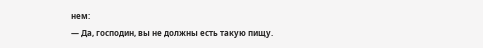нем:
— Да, господин, вы не должны есть такую пищу.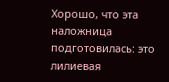Хорошо, что эта наложница подготовилась: это лилиевая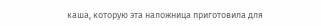каша, которую эта наложница приготовила для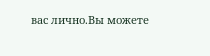вас лично.Вы можете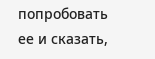попробовать ее и сказать,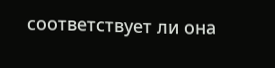соответствует ли она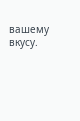вашему вкусу.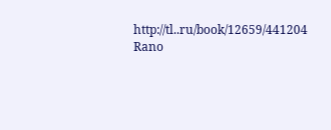http://tl..ru/book/12659/441204
Rano